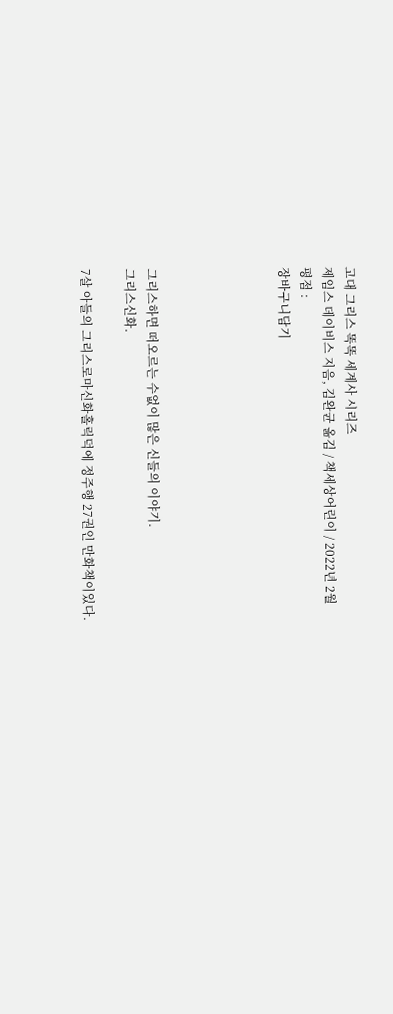고대 그리스 똑똑 세계사 시리즈
제임스 데이비스 지음, 김완균 옮김 / 책세상어린이 / 2022년 2월
평점 :
장바구니담기





그리스하면 떠오르는 수없이 많은 신들의 이야기.
그리스신화.

7살 아들의 그리스로마신화홀릭덕에 정주행 27권인 만화책이있다.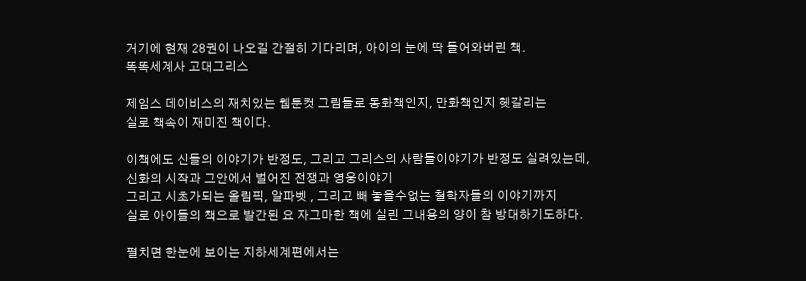거기에 현재 28권이 나오길 간절히 기다리며, 아이의 눈에 딱 들어와버린 책.
똑똑세계사 고대그리스

제임스 데이비스의 재치있는 웹툰컷 그림들로 동화책인지, 만화책인지 헷갈리는
실로 책속이 재미진 책이다.

이책에도 신들의 이야기가 반정도, 그리고 그리스의 사람들이야기가 반정도 실려있는데,
신화의 시작과 그안에서 벌어진 전쟁과 영웅이야기
그리고 시초가되는 올림픽, 알파벳 , 그리고 빼 놓을수없는 철학자들의 이야기까지
실로 아이들의 책으로 발간된 요 자그마한 책에 실린 그내용의 양이 참 방대하기도하다.

펼치면 한눈에 보이는 지하세계편에서는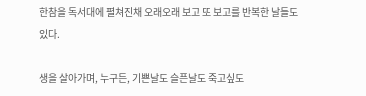한참을 독서대에 펼쳐진채 오래오래 보고 또 보고를 반복한 날들도있다.

생을 살아가며, 누구든, 기쁜날도 슬픈날도 죽고싶도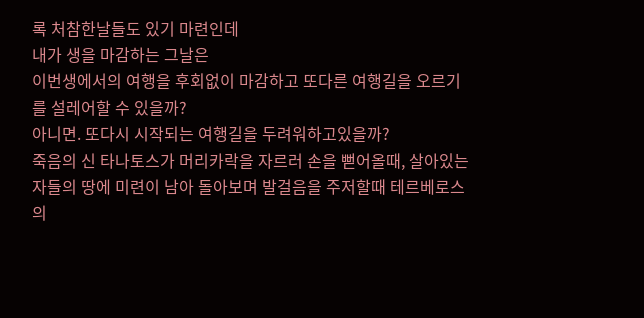록 처참한날들도 있기 마련인데
내가 생을 마감하는 그날은
이번생에서의 여행을 후회없이 마감하고 또다른 여행길을 오르기를 설레어할 수 있을까?
아니면. 또다시 시작되는 여행길을 두려워하고있을까?
죽음의 신 타나토스가 머리카락을 자르러 손을 뻗어올때, 살아있는 자들의 땅에 미련이 남아 돌아보며 발걸음을 주저할때 테르베로스의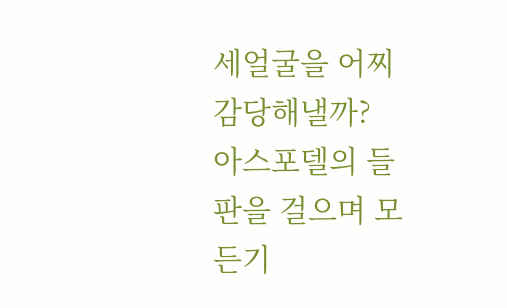세얼굴을 어찌 감당해낼까?
아스포델의 들판을 걸으며 모든기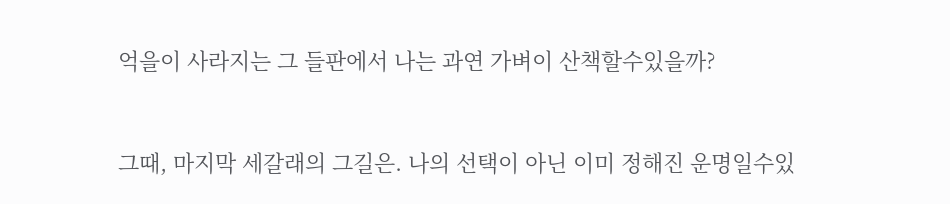억을이 사라지는 그 들판에서 나는 과연 가벼이 산책할수있을까?


그때, 마지막 세갈래의 그길은. 나의 선택이 아닌 이미 정해진 운명일수있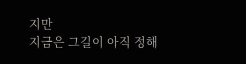지만
지금은 그길이 아직 정해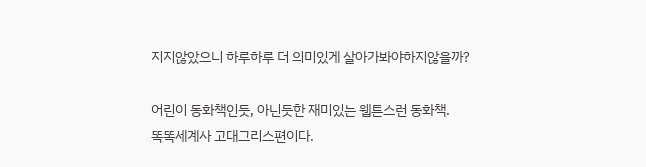지지않았으니 하루하루 더 의미있게 살아가봐야하지않을까?

어린이 동화책인듯, 아닌듯한 재미있는 웹튼스런 동화책.
똑똑세계사 고대그리스편이다.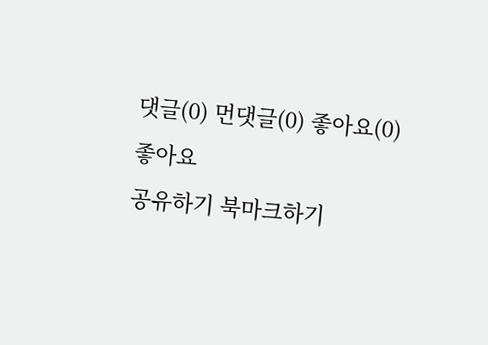댓글(0) 먼댓글(0) 좋아요(0)
좋아요
공유하기 북마크하기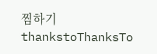찜하기 thankstoThanksTo